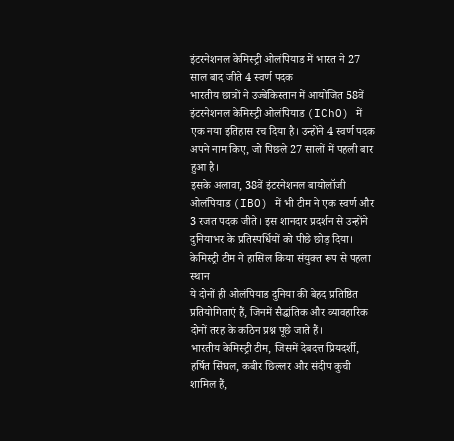इंटरनेशनल केमिस्ट्री ओलंपियाड में भारत ने 27 साल बाद जीते 4 स्वर्ण पदक
भारतीय छात्रों ने उज्बेकिस्तान में आयोजित 58वें इंटरनेशनल केमिस्ट्री ओलंपियाड (IChO) में एक नया इतिहास रच दिया है। उन्होंने 4 स्वर्ण पदक अपने नाम किए, जो पिछले 27 सालों में पहली बार हुआ है।
इसके अलावा, 38वें इंटरनेशनल बायोलॉजी ओलंपियाड (IBO) में भी टीम ने एक स्वर्ण और 3 रजत पदक जीते। इस शानदार प्रदर्शन से उन्होंने दुनियाभर के प्रतिस्पर्धियों को पीछे छोड़ दिया।
केमिस्ट्री टीम ने हासिल किया संयुक्त रूप से पहला स्थान
ये दोनों ही ओलंपियाड दुनिया की बेहद प्रतिष्ठित प्रतियोगिताएं हैं, जिनमें सैद्धांतिक और व्यावहारिक दोनों तरह के कठिन प्रश्न पूछे जाते हैं।
भारतीय केमिस्ट्री टीम, जिसमें देबदत्त प्रियदर्शी, हर्षित सिंघल, कबीर छिल्लर और संदीप कुची शामिल हैं,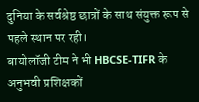दुनिया के सर्वश्रेष्ठ छात्रों के साथ संयुक्त रूप से पहले स्थान पर रही।
बायोलॉजी टीम ने भी HBCSE-TIFR के अनुभवी प्रशिक्षकों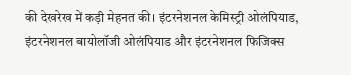की देखरेख में कड़ी मेहनत की। इंटरनेशनल केमिस्ट्री ओलंपियाड, इंटरनेशनल बायोलॉजी ओलंपियाड और इंटरनेशनल फिजिक्स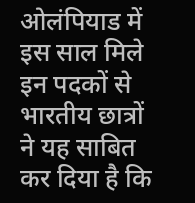ओलंपियाड में इस साल मिले इन पदकों से भारतीय छात्रों ने यह साबित कर दिया है कि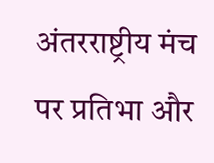अंतरराष्ट्रीय मंच पर प्रतिभा और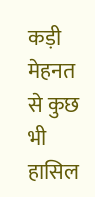कड़ी मेहनत से कुछ भी हासिल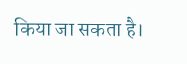किया जा सकता है।